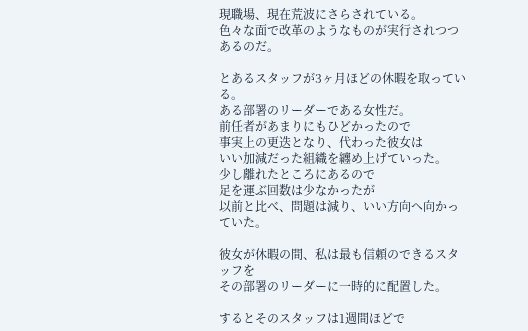現職場、現在荒波にさらされている。
色々な面で改革のようなものが実行されつつあるのだ。

とあるスタッフが3ヶ月ほどの休暇を取っている。
ある部署のリーダーである女性だ。
前任者があまりにもひどかったので
事実上の更迭となり、代わった彼女は
いい加減だった組織を纏め上げていった。
少し離れたところにあるので
足を運ぶ回数は少なかったが
以前と比べ、問題は減り、いい方向へ向かっていた。

彼女が休暇の間、私は最も信頼のできるスタッフを
その部署のリーダーに一時的に配置した。

するとそのスタッフは1週間ほどで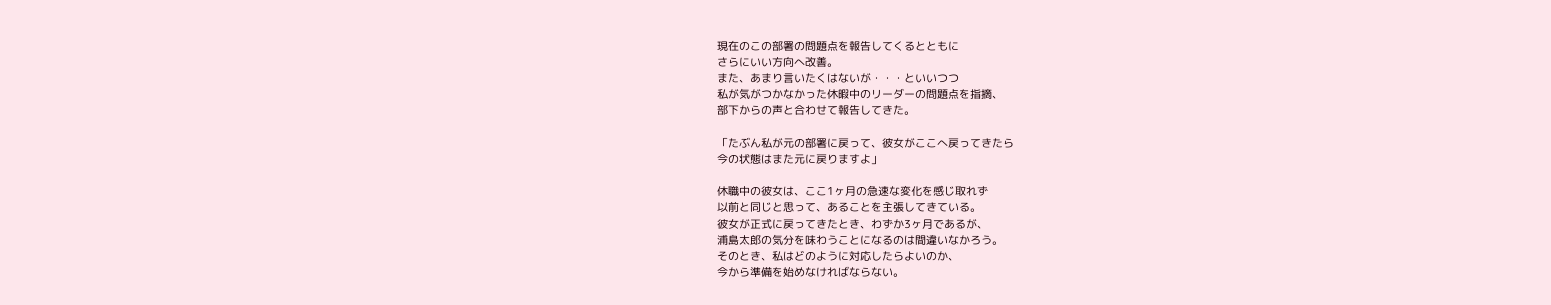現在のこの部署の問題点を報告してくるとともに
さらにいい方向へ改善。
また、あまり言いたくはないが・・・といいつつ
私が気がつかなかった休暇中のリーダーの問題点を指摘、
部下からの声と合わせて報告してきた。

「たぶん私が元の部署に戻って、彼女がここへ戻ってきたら
今の状態はまた元に戻りますよ」

休職中の彼女は、ここ1ヶ月の急速な変化を感じ取れず
以前と同じと思って、あることを主張してきている。
彼女が正式に戻ってきたとき、わずか3ヶ月であるが、
浦島太郎の気分を味わうことになるのは間違いなかろう。
そのとき、私はどのように対応したらよいのか、
今から準備を始めなければならない。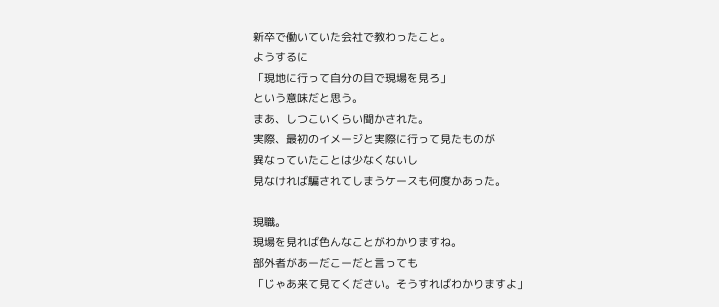新卒で働いていた会社で教わったこと。
ようするに
「現地に行って自分の目で現場を見ろ」
という意味だと思う。
まあ、しつこいくらい聞かされた。
実際、最初のイメージと実際に行って見たものが
異なっていたことは少なくないし
見なければ騙されてしまうケースも何度かあった。

現職。
現場を見れば色んなことがわかりますね。
部外者があーだこーだと言っても
「じゃあ来て見てください。そうすればわかりますよ」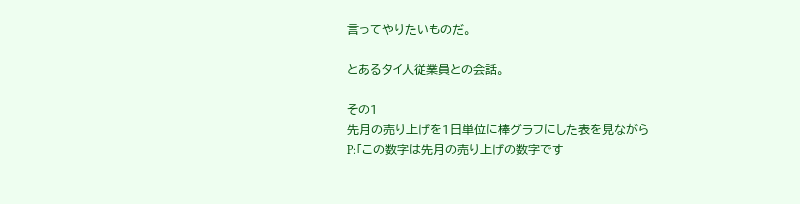言ってやりたいものだ。

とあるタイ人従業員との会話。

その1
先月の売り上げを1日単位に棒グラフにした表を見ながら
P:「この数字は先月の売り上げの数字です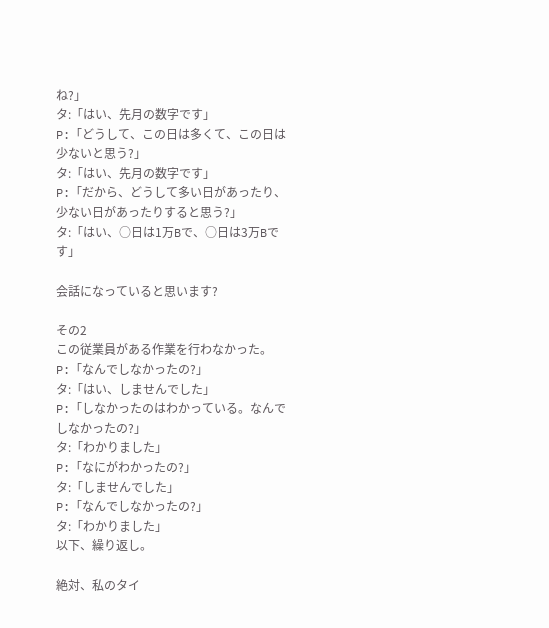ね?」
タ:「はい、先月の数字です」
P:「どうして、この日は多くて、この日は少ないと思う?」
タ:「はい、先月の数字です」
P:「だから、どうして多い日があったり、少ない日があったりすると思う?」
タ:「はい、○日は1万Bで、○日は3万Bです」

会話になっていると思います?

その2
この従業員がある作業を行わなかった。
P:「なんでしなかったの?」
タ:「はい、しませんでした」
P:「しなかったのはわかっている。なんでしなかったの?」
タ:「わかりました」
P:「なにがわかったの?」
タ:「しませんでした」
P:「なんでしなかったの?」
タ:「わかりました」
以下、繰り返し。

絶対、私のタイ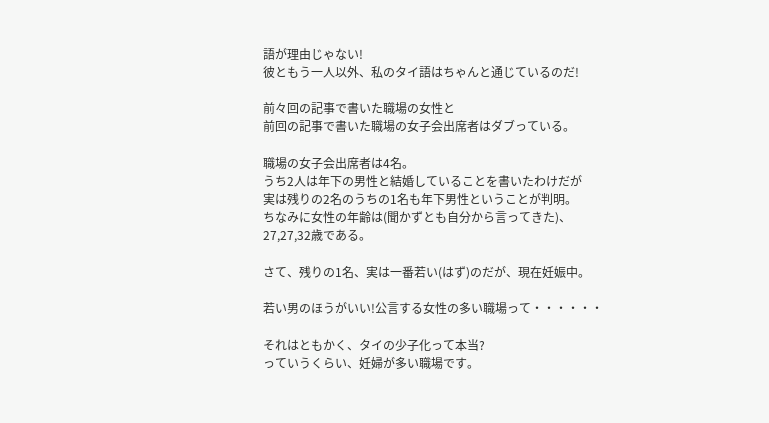語が理由じゃない!
彼ともう一人以外、私のタイ語はちゃんと通じているのだ!

前々回の記事で書いた職場の女性と
前回の記事で書いた職場の女子会出席者はダブっている。

職場の女子会出席者は4名。
うち2人は年下の男性と結婚していることを書いたわけだが
実は残りの2名のうちの1名も年下男性ということが判明。
ちなみに女性の年齢は(聞かずとも自分から言ってきた)、
27,27,32歳である。

さて、残りの1名、実は一番若い(はず)のだが、現在妊娠中。

若い男のほうがいい!公言する女性の多い職場って・・・・・・

それはともかく、タイの少子化って本当?
っていうくらい、妊婦が多い職場です。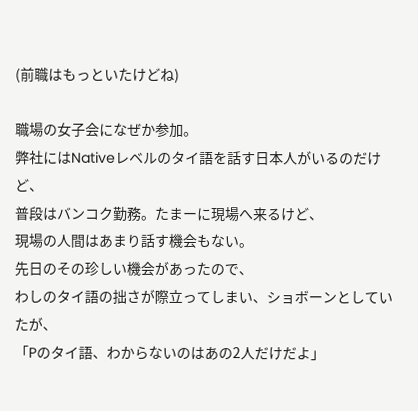(前職はもっといたけどね)

職場の女子会になぜか参加。
弊社にはNativeレベルのタイ語を話す日本人がいるのだけど、
普段はバンコク勤務。たまーに現場へ来るけど、
現場の人間はあまり話す機会もない。
先日のその珍しい機会があったので、
わしのタイ語の拙さが際立ってしまい、ショボーンとしていたが、
「Pのタイ語、わからないのはあの2人だけだよ」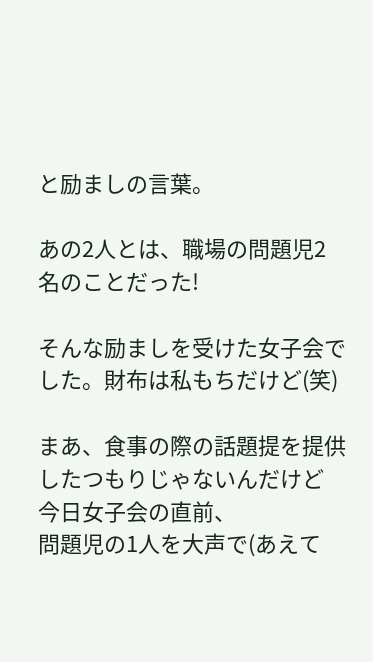と励ましの言葉。

あの2人とは、職場の問題児2名のことだった!

そんな励ましを受けた女子会でした。財布は私もちだけど(笑)

まあ、食事の際の話題提を提供したつもりじゃないんだけど
今日女子会の直前、
問題児の1人を大声で(あえて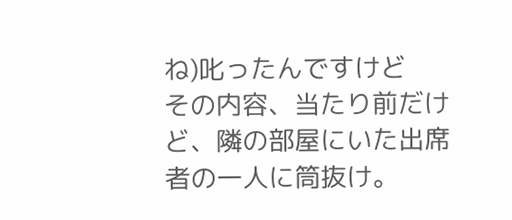ね)叱ったんですけど
その内容、当たり前だけど、隣の部屋にいた出席者の一人に筒抜け。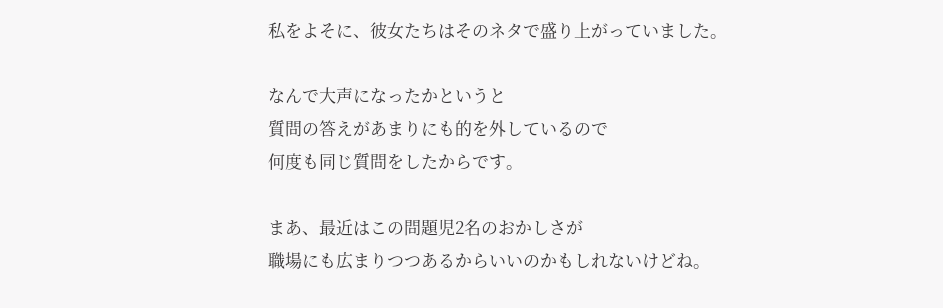私をよそに、彼女たちはそのネタで盛り上がっていました。

なんで大声になったかというと
質問の答えがあまりにも的を外しているので
何度も同じ質問をしたからです。

まあ、最近はこの問題児2名のおかしさが
職場にも広まりつつあるからいいのかもしれないけどね。